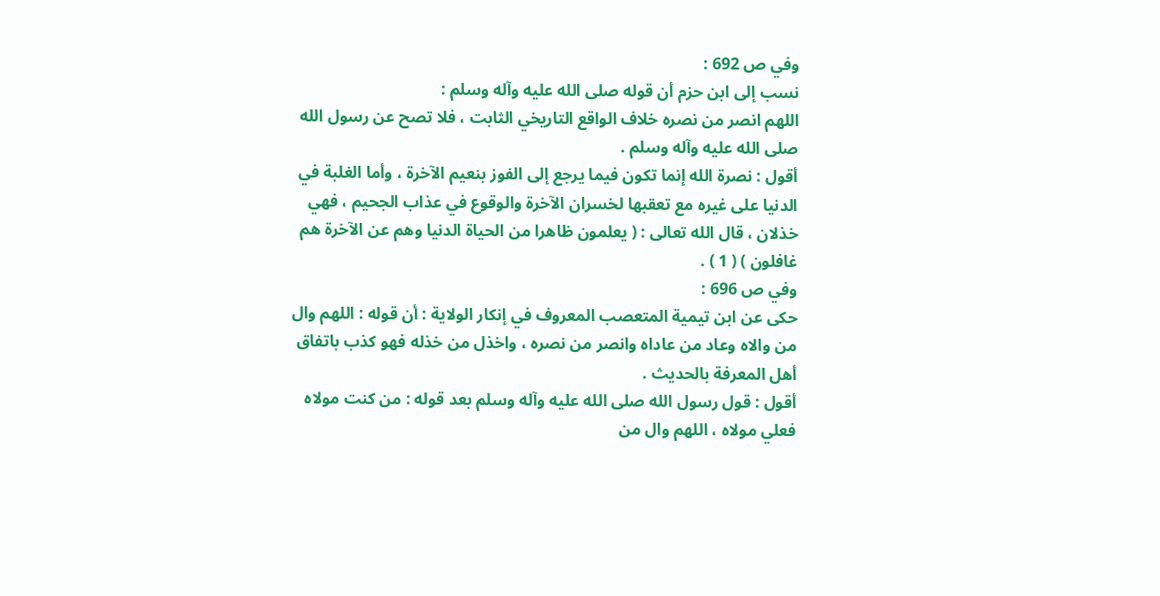وفي ص 692 :
نسب إلى ابن حزم أن قوله صلى الله عليه وآله وسلم :
اللهم انصر من نصره خلاف الواقع التاريخي الثابت ، فلا تصح عن رسول الله
صلى الله عليه وآله وسلم .
أقول : نصرة الله إنما تكون فيما يرجع إلى الفوز بنعيم الآخرة ، وأما الغلبة في
الدنيا على غيره مع تعقبها لخسران الآخرة والوقوع في عذاب الجحيم ، فهي
خذلان ، قال الله تعالى : ( يعلمون ظاهرا من الحياة الدنيا وهم عن الآخرة هم
غافلون ) ( 1 ) .
وفي ص 696 :
حكى عن ابن تيمية المتعصب المعروف في إنكار الولاية : أن قوله : اللهم وال
من والاه وعاد من عاداه وانصر من نصره ، واخذل من خذله فهو كذب باتفاق
أهل المعرفة بالحديث .
أقول : قول رسول الله صلى الله عليه وآله وسلم بعد قوله : من كنت مولاه
فعلي مولاه ، اللهم وال من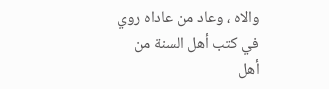والاه ، وعاد من عاداه روي في كتب أهل السنة من
أهل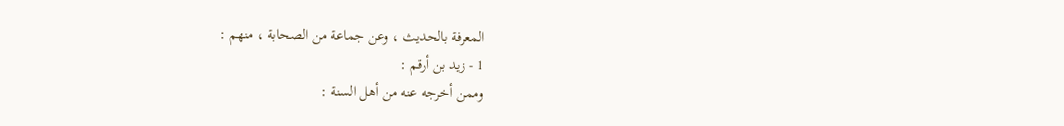المعرفة بالحديث ، وعن جماعة من الصحابة ، منهم :
1 - زيد بن أرقم :
وممن أخرجه عنه من أهل السنة :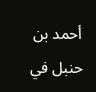أحمد بن حنبل في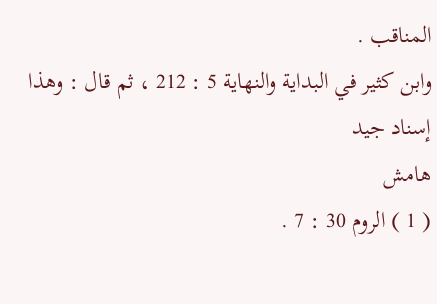المناقب .
وابن كثير في البداية والنهاية 5 : 212 ، ثم قال : وهذا إسناد جيد
هامش
( 1 ) الروم 30 : 7 .